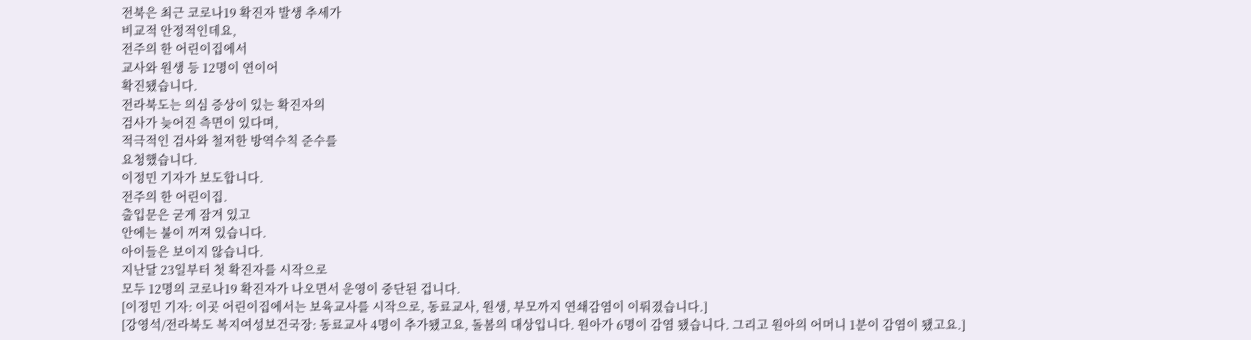전북은 최근 코로나19 확진자 발생 추세가
비교적 안정적인데요,
전주의 한 어린이집에서
교사와 원생 등 12명이 연이어
확진됐습니다.
전라북도는 의심 증상이 있는 확진자의
검사가 늦어진 측면이 있다며,
적극적인 검사와 철저한 방역수칙 준수를
요청했습니다.
이정민 기자가 보도합니다.
전주의 한 어린이집.
출입문은 굳게 잠겨 있고
안에는 불이 꺼져 있습니다.
아이들은 보이지 않습니다.
지난달 23일부터 첫 확진자를 시작으로
모두 12명의 코로나19 확진자가 나오면서 운영이 중단된 겁니다.
[이정민 기자: 이곳 어린이집에서는 보육교사를 시작으로, 동료교사, 원생, 부모까지 연쇄감염이 이뤄졌습니다.]
[강영석/전라북도 복지여성보건국장: 동료교사 4명이 추가됐고요, 돌봄의 대상입니다. 원아가 6명이 감염 됐습니다. 그리고 원아의 어머니 1분이 감염이 됐고요.]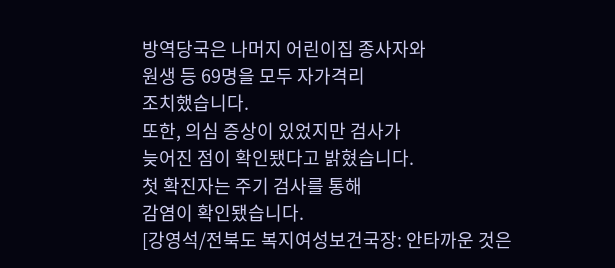방역당국은 나머지 어린이집 종사자와
원생 등 69명을 모두 자가격리
조치했습니다.
또한, 의심 증상이 있었지만 검사가
늦어진 점이 확인됐다고 밝혔습니다.
첫 확진자는 주기 검사를 통해
감염이 확인됐습니다.
[강영석/전북도 복지여성보건국장: 안타까운 것은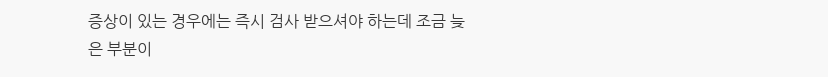증상이 있는 경우에는 즉시 검사 받으셔야 하는데 조금 늦은 부분이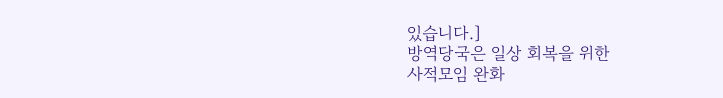있습니다.]
방역당국은 일상 회복을 위한
사적모임 완화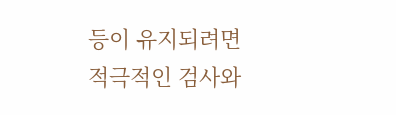등이 유지되려면
적극적인 검사와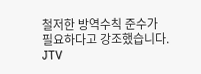철저한 방역수칙 준수가
필요하다고 강조했습니다.
JTV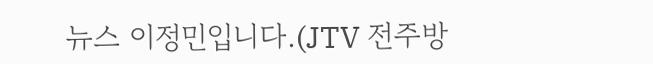뉴스 이정민입니다.(JTV 전주방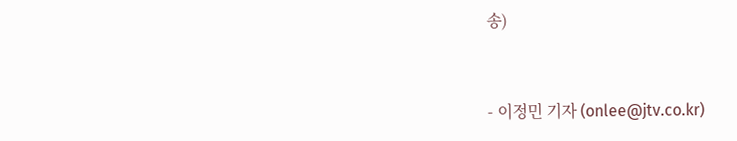송)


- 이정민 기자 (onlee@jtv.co.kr)